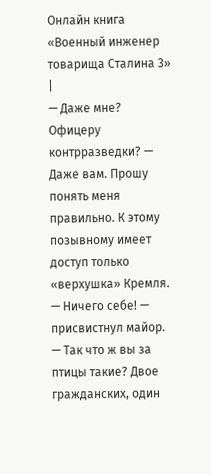Онлайн книга «Военный инженер товарища Сталина 3»
|
— Даже мне? Офицеру контрразведки? — Даже вам. Прошу понять меня правильно. К этому позывному имеет доступ только «верхушка» Кремля. — Ничего себе! — присвистнул майор. — Так что ж вы за птицы такие? Двое гражданских, один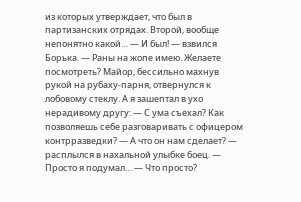из которых утверждает, что был в партизанских отрядах. Второй, вообще непонятно какой… — И был! — взвился Борька. — Раны на жопе имею. Желаете посмотреть? Майор, бессильно махнув рукой на рубаху-парня, отвернулся к лобовому стеклу. А я зашептал в ухо нерадивому другу: — С ума съехал? Как позволяешь себе разговаривать с офицером контрразведки? — А что он нам сделает? — расплылся в нахальной улыбке боец. — Просто я подумал… — Что просто?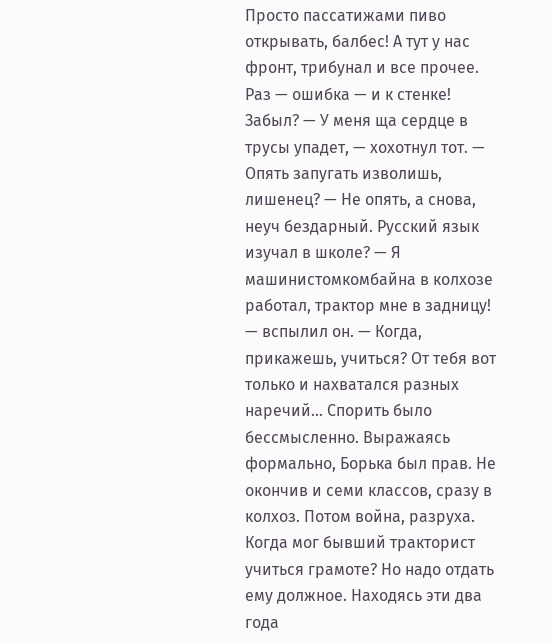Просто пассатижами пиво открывать, балбес! А тут у нас фронт, трибунал и все прочее. Раз — ошибка — и к стенке! Забыл? — У меня ща сердце в трусы упадет, — хохотнул тот. — Опять запугать изволишь, лишенец? — Не опять, а снова, неуч бездарный. Русский язык изучал в школе? — Я машинистомкомбайна в колхозе работал, трактор мне в задницу! — вспылил он. — Когда, прикажешь, учиться? От тебя вот только и нахватался разных наречий… Спорить было бессмысленно. Выражаясь формально, Борька был прав. Не окончив и семи классов, сразу в колхоз. Потом война, разруха. Когда мог бывший тракторист учиться грамоте? Но надо отдать ему должное. Находясь эти два года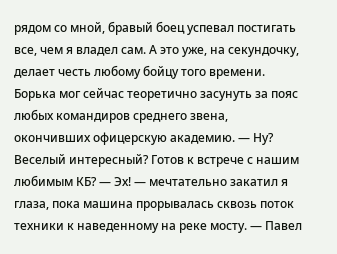рядом со мной, бравый боец успевал постигать все, чем я владел сам. А это уже, на секундочку, делает честь любому бойцу того времени. Борька мог сейчас теоретично засунуть за пояс любых командиров среднего звена, окончивших офицерскую академию. — Ну? Веселый интересный? Готов к встрече с нашим любимым КБ? — Эх! — мечтательно закатил я глаза, пока машина прорывалась сквозь поток техники к наведенному на реке мосту. — Павел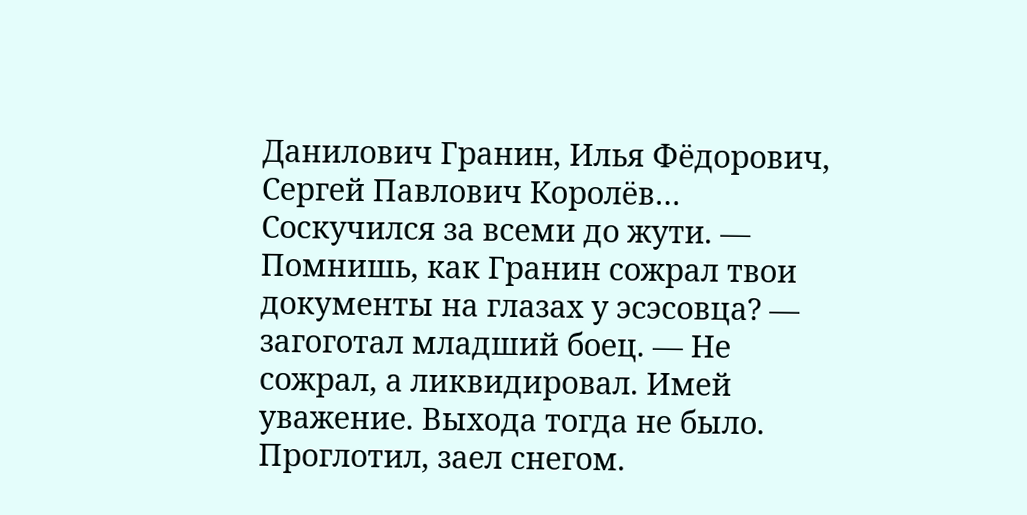Данилович Гранин, Илья Фёдорович, Сергей Павлович Королёв… Соскучился за всеми до жути. — Помнишь, как Гранин сожрал твои документы на глазах у эсэсовца? — загоготал младший боец. — Не сожрал, а ликвидировал. Имей уважение. Выхода тогда не было. Проглотил, заел снегом.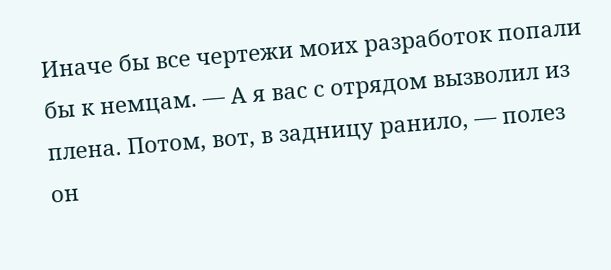Иначе бы все чертежи моих разработок попали бы к немцам. — А я вас с отрядом вызволил из плена. Потом, вот, в задницу ранило, — полез он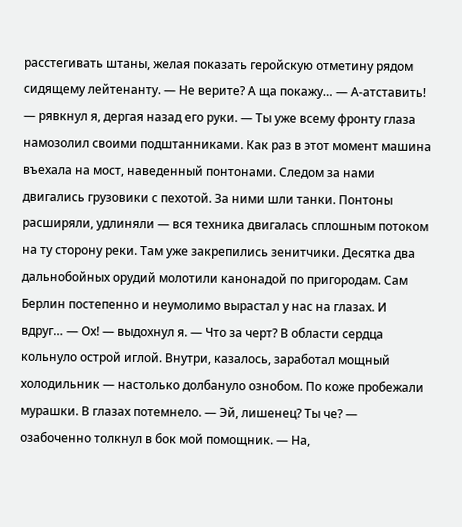расстегивать штаны, желая показать геройскую отметину рядом сидящему лейтенанту. — Не верите? А ща покажу… — А-атставить! — рявкнул я, дергая назад его руки. — Ты уже всему фронту глаза намозолил своими подштанниками. Как раз в этот момент машина въехала на мост, наведенный понтонами. Следом за нами двигались грузовики с пехотой. За ними шли танки. Понтоны расширяли, удлиняли — вся техника двигалась сплошным потоком на ту сторону реки. Там уже закрепились зенитчики. Десятка два дальнобойных орудий молотили канонадой по пригородам. Сам Берлин постепенно и неумолимо вырастал у нас на глазах. И вдруг… — Ох! — выдохнул я. — Что за черт? В области сердца кольнуло острой иглой. Внутри, казалось, заработал мощный холодильник — настолько долбануло ознобом. По коже пробежали мурашки. В глазах потемнело. — Эй, лишенец? Ты че? — озабоченно толкнул в бок мой помощник. — На,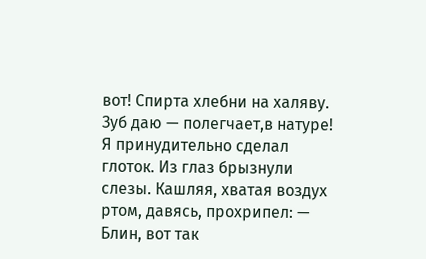вот! Спирта хлебни на халяву. Зуб даю — полегчает,в натуре! Я принудительно сделал глоток. Из глаз брызнули слезы. Кашляя, хватая воздух ртом, давясь, прохрипел: — Блин, вот так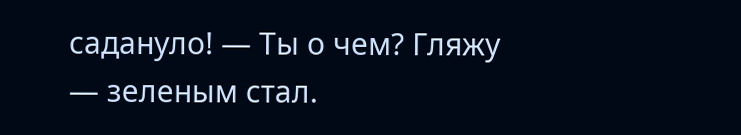садануло! — Ты о чем? Гляжу — зеленым стал.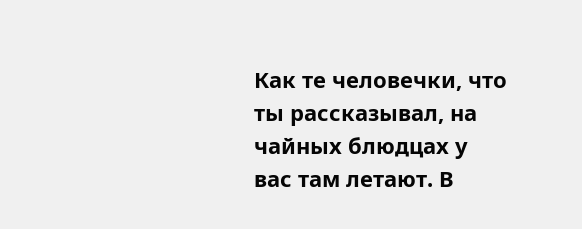Как те человечки, что ты рассказывал, на чайных блюдцах у вас там летают. В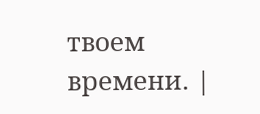твоем времени. |